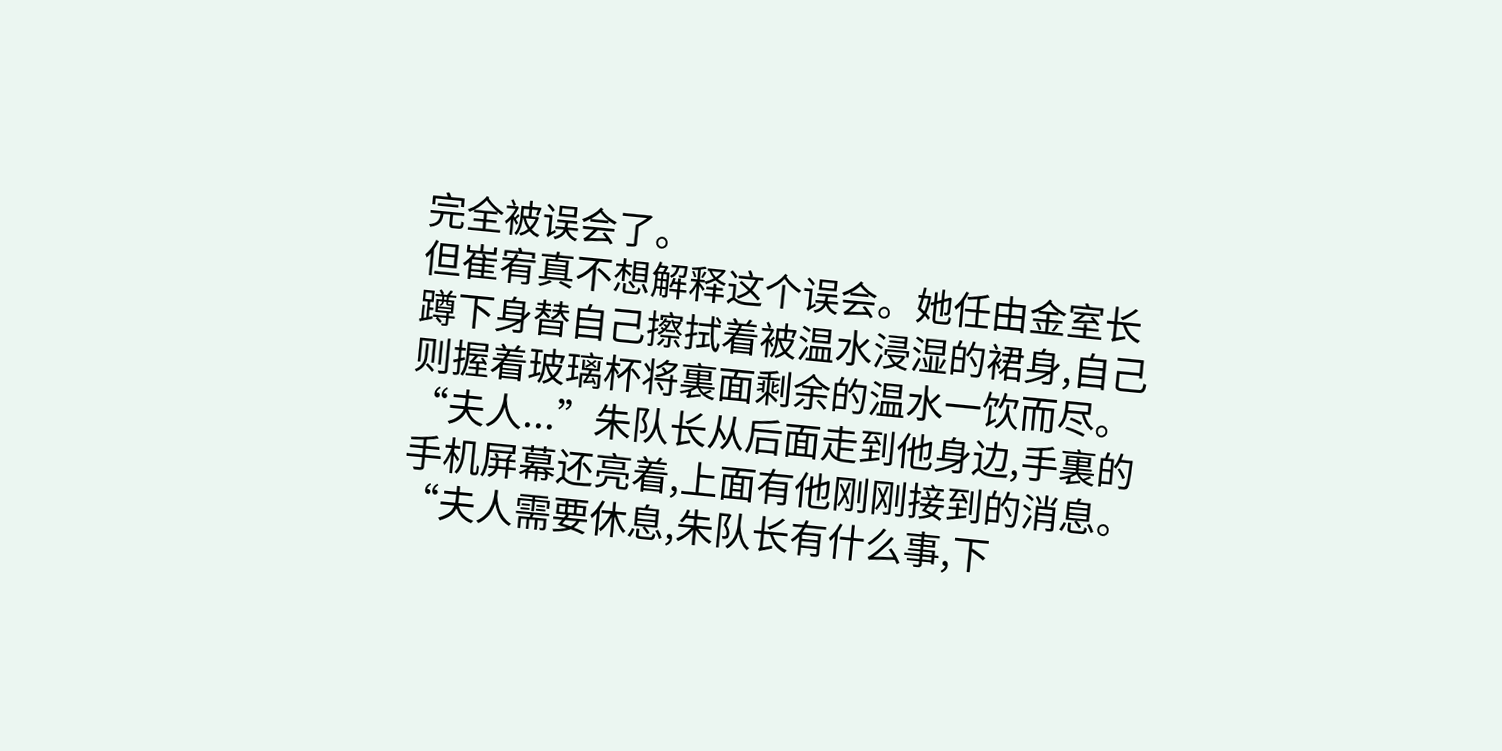完全被误会了。
但崔宥真不想解释这个误会。她任由金室长蹲下身替自己擦拭着被温水浸湿的裙身,自己则握着玻璃杯将裏面剩余的温水一饮而尽。
“夫人...”朱队长从后面走到他身边,手裏的手机屏幕还亮着,上面有他刚刚接到的消息。
“夫人需要休息,朱队长有什么事,下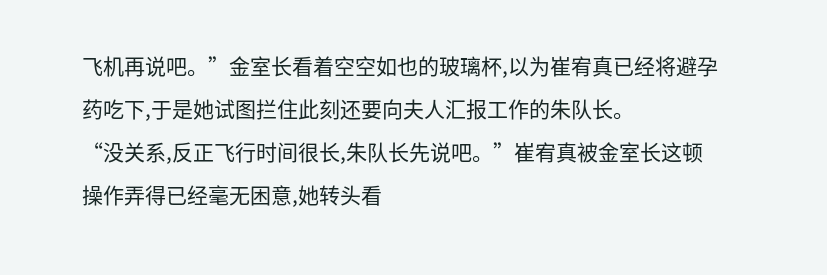飞机再说吧。”金室长看着空空如也的玻璃杯,以为崔宥真已经将避孕药吃下,于是她试图拦住此刻还要向夫人汇报工作的朱队长。
“没关系,反正飞行时间很长,朱队长先说吧。”崔宥真被金室长这顿操作弄得已经毫无困意,她转头看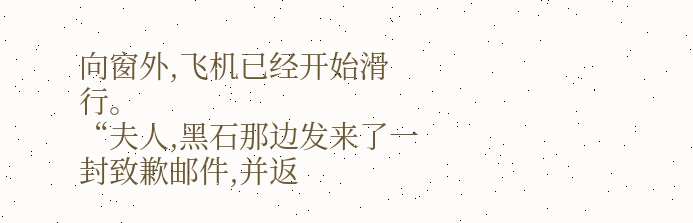向窗外,飞机已经开始滑行。
“夫人,黑石那边发来了一封致歉邮件,并返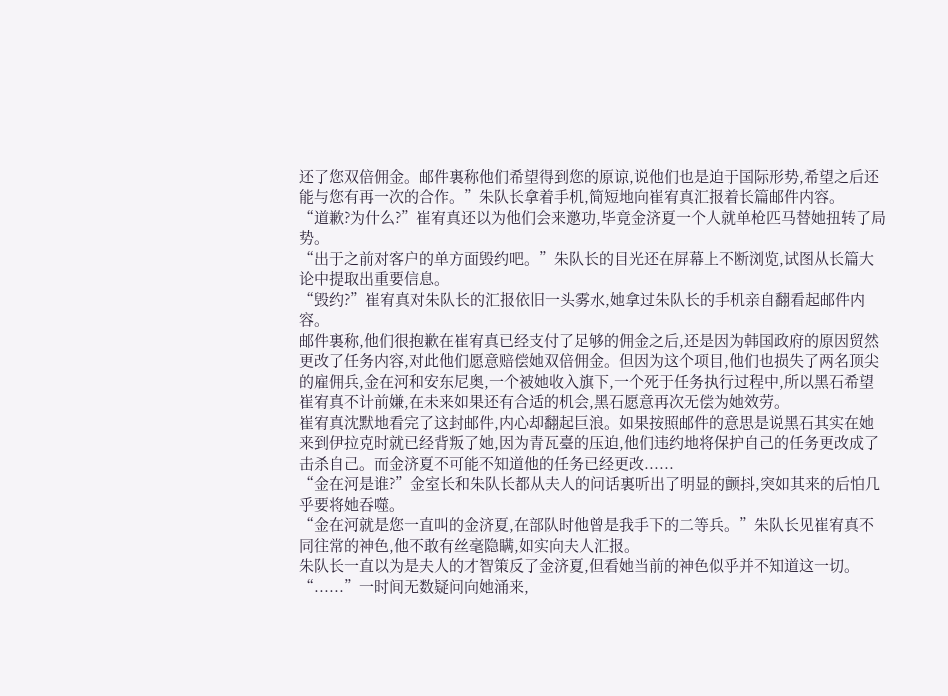还了您双倍佣金。邮件裏称他们希望得到您的原谅,说他们也是迫于国际形势,希望之后还能与您有再一次的合作。”朱队长拿着手机,简短地向崔宥真汇报着长篇邮件内容。
“道歉?为什么?”崔宥真还以为他们会来邀功,毕竟金济夏一个人就单枪匹马替她扭转了局势。
“出于之前对客户的单方面毁约吧。”朱队长的目光还在屏幕上不断浏览,试图从长篇大论中提取出重要信息。
“毁约?”崔宥真对朱队长的汇报依旧一头雾水,她拿过朱队长的手机亲自翻看起邮件内容。
邮件裏称,他们很抱歉在崔宥真已经支付了足够的佣金之后,还是因为韩国政府的原因贸然更改了任务内容,对此他们愿意赔偿她双倍佣金。但因为这个项目,他们也损失了两名顶尖的雇佣兵,金在河和安东尼奥,一个被她收入旗下,一个死于任务执行过程中,所以黑石希望崔宥真不计前嫌,在未来如果还有合适的机会,黑石愿意再次无偿为她效劳。
崔宥真沈默地看完了这封邮件,内心却翻起巨浪。如果按照邮件的意思是说黑石其实在她来到伊拉克时就已经背叛了她,因为青瓦臺的压迫,他们违约地将保护自己的任务更改成了击杀自己。而金济夏不可能不知道他的任务已经更改......
“金在河是谁?”金室长和朱队长都从夫人的问话裏听出了明显的颤抖,突如其来的后怕几乎要将她吞噬。
“金在河就是您一直叫的金济夏,在部队时他曾是我手下的二等兵。”朱队长见崔宥真不同往常的神色,他不敢有丝毫隐瞒,如实向夫人汇报。
朱队长一直以为是夫人的才智策反了金济夏,但看她当前的神色似乎并不知道这一切。
“......”一时间无数疑问向她涌来,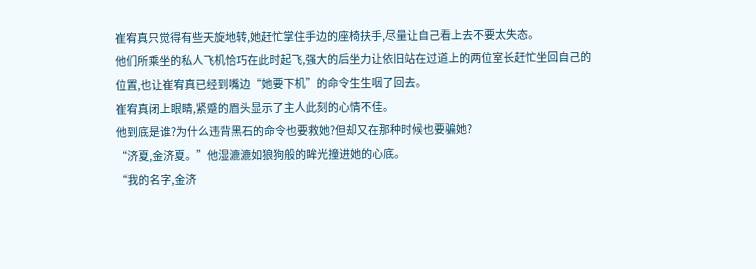崔宥真只觉得有些天旋地转,她赶忙掌住手边的座椅扶手,尽量让自己看上去不要太失态。
他们所乘坐的私人飞机恰巧在此时起飞,强大的后坐力让依旧站在过道上的两位室长赶忙坐回自己的位置,也让崔宥真已经到嘴边“她要下机”的命令生生咽了回去。
崔宥真闭上眼睛,紧蹙的眉头显示了主人此刻的心情不佳。
他到底是谁?为什么违背黑石的命令也要救她?但却又在那种时候也要骗她?
“济夏,金济夏。”他湿漉漉如狼狗般的眸光撞进她的心底。
“我的名字,金济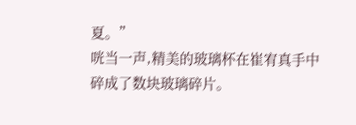夏。”
咣当一声,精美的玻璃杯在崔宥真手中碎成了数块玻璃碎片。